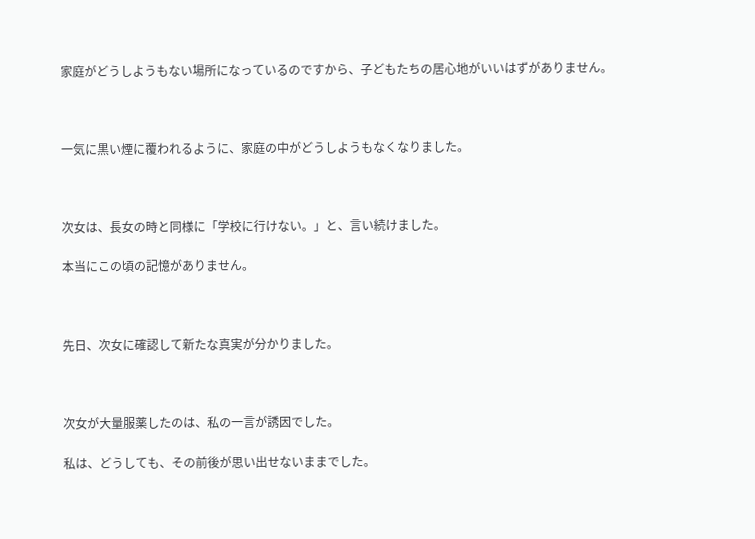家庭がどうしようもない場所になっているのですから、子どもたちの居心地がいいはずがありません。



一気に黒い煙に覆われるように、家庭の中がどうしようもなくなりました。



次女は、長女の時と同様に「学校に行けない。」と、言い続けました。

本当にこの頃の記憶がありません。



先日、次女に確認して新たな真実が分かりました。



次女が大量服薬したのは、私の一言が誘因でした。

私は、どうしても、その前後が思い出せないままでした。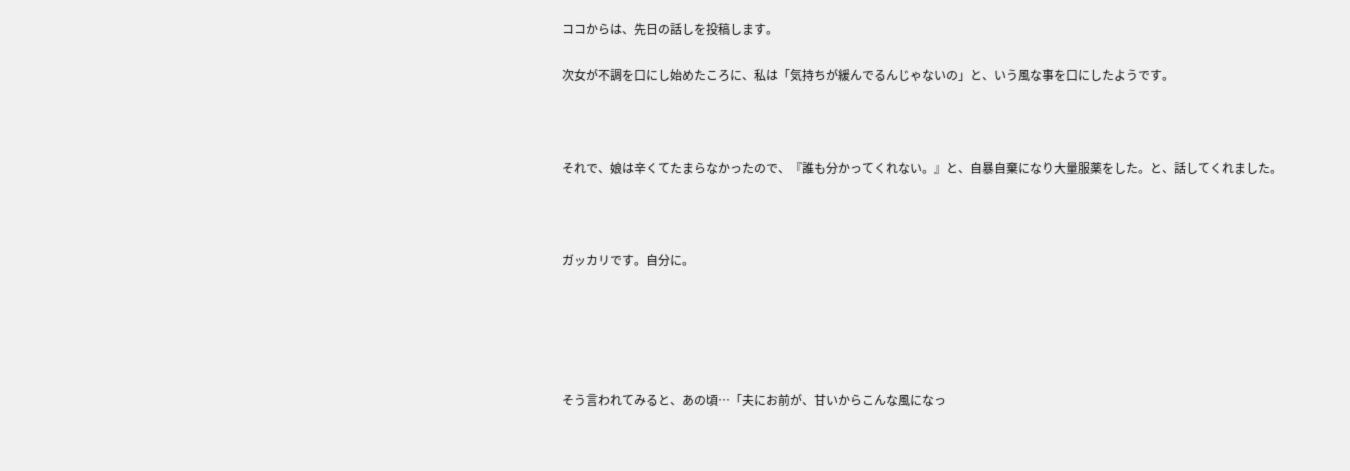ココからは、先日の話しを投稿します。

次女が不調を口にし始めたころに、私は「気持ちが緩んでるんじゃないの」と、いう風な事を口にしたようです。



それで、娘は辛くてたまらなかったので、『誰も分かってくれない。』と、自暴自棄になり大量服薬をした。と、話してくれました。



ガッカリです。自分に。





そう言われてみると、あの頃…「夫にお前が、甘いからこんな風になっ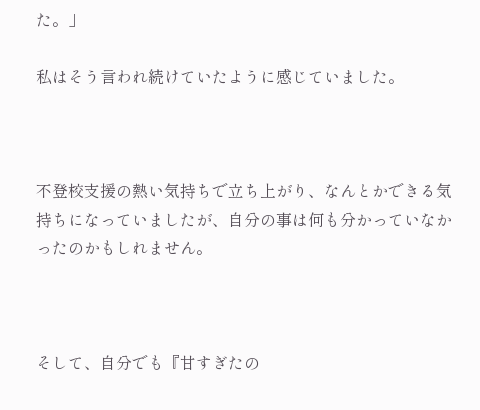た。」

私はそう言われ続けていたように感じていました。



不登校支援の熱い気持ちで立ち上がり、なんとかできる気持ちになっていましたが、自分の事は何も分かっていなかったのかもしれません。



そして、自分でも『甘すぎたの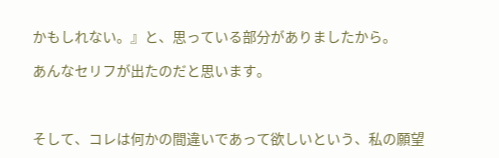かもしれない。』と、思っている部分がありましたから。

あんなセリフが出たのだと思います。



そして、コレは何かの間違いであって欲しいという、私の願望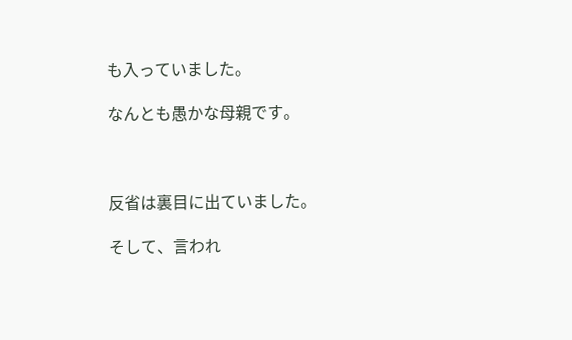も入っていました。

なんとも愚かな母親です。



反省は裏目に出ていました。

そして、言われ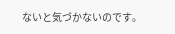ないと気づかないのです。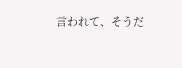言われて、そうだ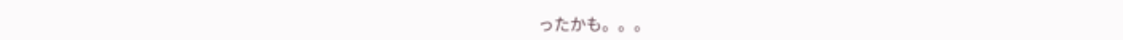ったかも。。。